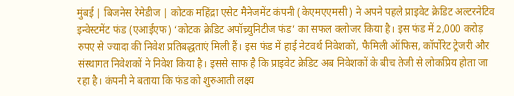मुंबई | बिजनेस रेमेडीज | कोटक महिंद्रा एसेट मैनेजमेंट कंपनी (केएमएएमसी) ने अपने पहले प्राइवेट क्रेडिट अल्टरनेटिव इन्वेस्टमेंट फंड (एआईएफ) ‘कोटक क्रेडिट अपॉच्र्युनिटीज फंड’ का सफल क्लोजर किया है। इस फंड में 2,000 करोड़ रुपए से ज्यादा की निवेश प्रतिबद्धताएं मिली हैं। इस फंड में हाई नेटवर्थ निवेशकों, फैमिली ऑफिस, कॉर्पोरेट ट्रेजरी और संस्थागत निवेशकों ने निवेश किया है। इससे साफ है कि प्राइवेट क्रेडिट अब निवेशकों के बीच तेजी से लोकप्रिय होता जा रहा है। कंपनी ने बताया कि फंड को शुरुआती लक्ष्य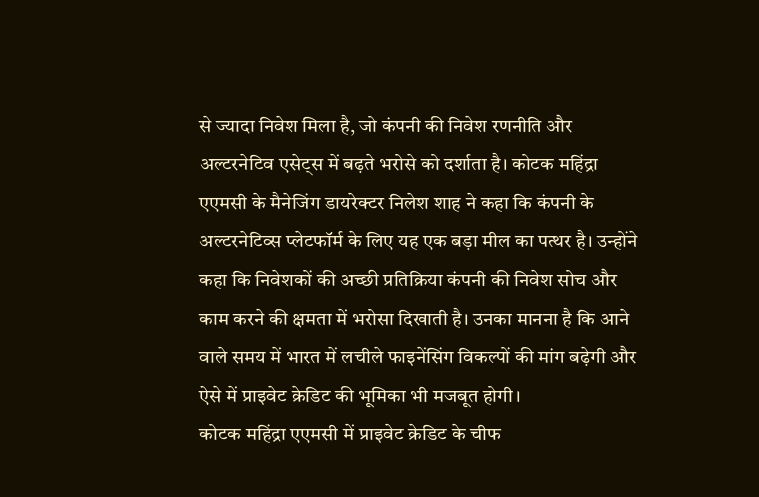से ज्यादा निवेश मिला है, जो कंपनी की निवेश रणनीति और अल्टरनेटिव एसेट्स में बढ़ते भरोसे को दर्शाता है। कोटक महिंद्रा एएमसी के मैनेजिंग डायरेक्टर निलेश शाह ने कहा कि कंपनी के अल्टरनेटिव्स प्लेटफॉर्म के लिए यह एक बड़ा मील का पत्थर है। उन्होंने कहा कि निवेशकों की अच्छी प्रतिक्रिया कंपनी की निवेश सोच और काम करने की क्षमता में भरोसा दिखाती है। उनका मानना है कि आने वाले समय में भारत में लचीले फाइनेंसिंग विकल्पों की मांग बढ़ेगी और ऐसे में प्राइवेट क्रेडिट की भूमिका भी मजबूत होगी।
कोटक महिंद्रा एएमसी में प्राइवेट क्रेडिट के चीफ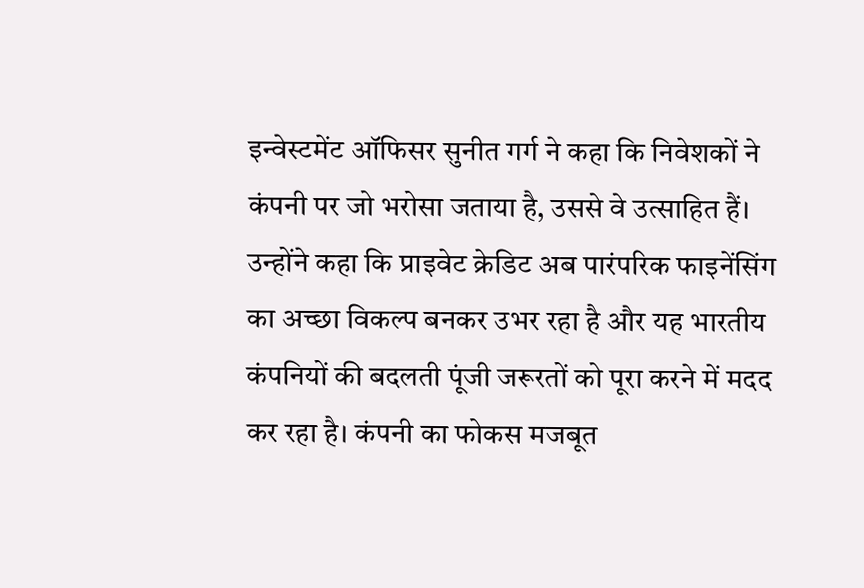इन्वेस्टमेंट ऑफिसर सुनीत गर्ग ने कहा कि निवेशकों ने कंपनी पर जो भरोसा जताया है, उससे वे उत्साहित हैं। उन्होंने कहा कि प्राइवेट क्रेडिट अब पारंपरिक फाइनेंसिंग का अच्छा विकल्प बनकर उभर रहा है और यह भारतीय कंपनियों की बदलती पूंजी जरूरतों को पूरा करने में मदद कर रहा है। कंपनी का फोकस मजबूत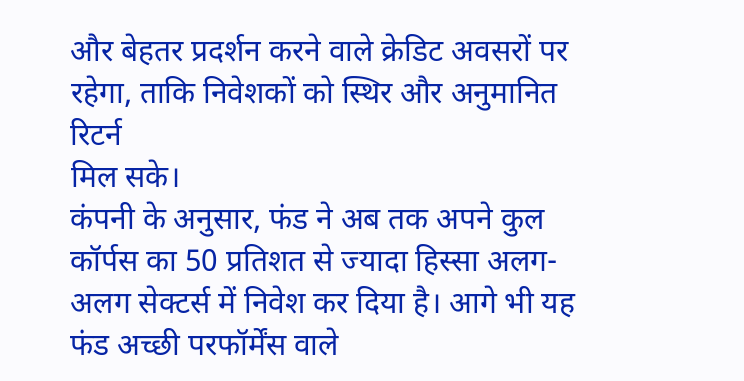और बेहतर प्रदर्शन करने वाले क्रेडिट अवसरों पर रहेगा, ताकि निवेशकों को स्थिर और अनुमानित रिटर्न
मिल सके।
कंपनी के अनुसार, फंड ने अब तक अपने कुल कॉर्पस का 50 प्रतिशत से ज्यादा हिस्सा अलग-अलग सेक्टर्स में निवेश कर दिया है। आगे भी यह फंड अच्छी परफॉर्मेंस वाले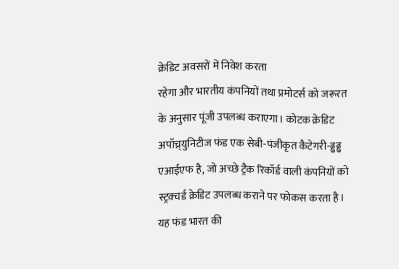क्रेडिट अवसरों में निवेश करता
रहेगा और भारतीय कंपनियों तथा प्रमोटर्स को जरूरत के अनुसार पूंजी उपलब्ध कराएगा। कोटक क्रेडिट अपॉच्र्युनिटीज फंड एक सेबी-पंजीकृत कैटेगरी-ढ्ढढ्ढ एआईएफ है, जो अच्छे ट्रैक रिकॉर्ड वाली कंपनियों को स्ट्रक्चर्ड क्रेडिट उपलब्ध कराने पर फोकस करता है। यह फंड भारत की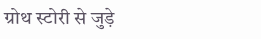ग्रोथ स्टोरी से जुड़े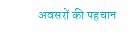अवसरों की पहचान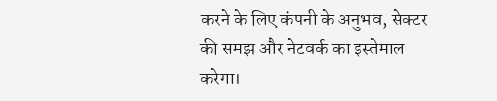करने के लिए कंपनी के अनुभव, सेक्टर की समझ और नेटवर्क का इस्तेमाल करेगा।